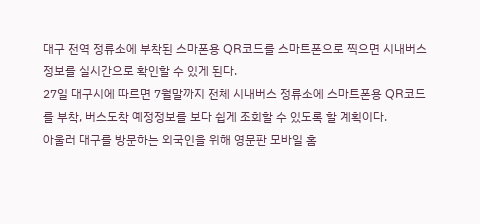대구 전역 정류소에 부착된 스마폰용 QR코드를 스마트폰으로 찍으면 시내버스 정보를 실시간으로 확인할 수 있게 된다.
27일 대구시에 따르면 7월말까지 전체 시내버스 정류소에 스마트폰용 QR코드를 부착, 버스도착 예정정보를 보다 쉽게 조회할 수 있도록 할 계획이다.
아울러 대구를 방문하는 외국인을 위해 영문판 모바일 홈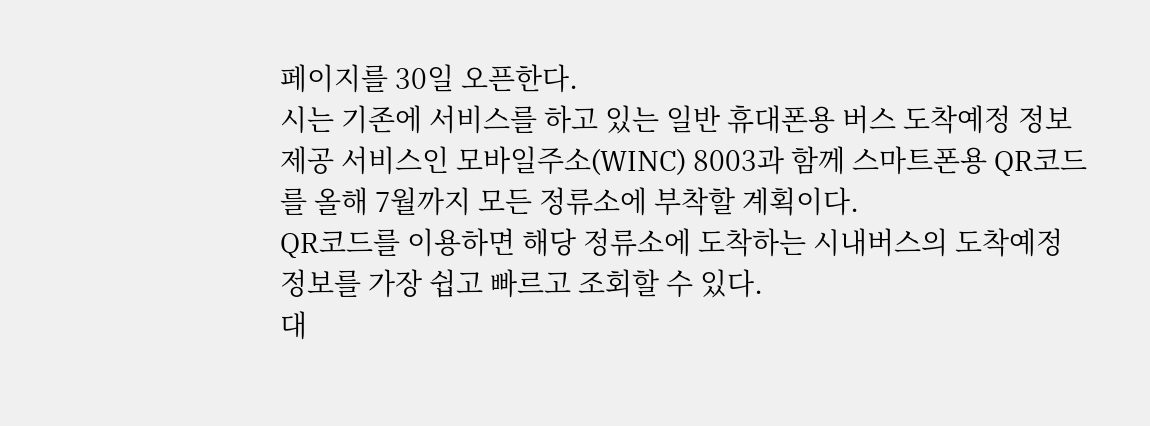페이지를 30일 오픈한다.
시는 기존에 서비스를 하고 있는 일반 휴대폰용 버스 도착예정 정보제공 서비스인 모바일주소(WINC) 8003과 함께 스마트폰용 QR코드를 올해 7월까지 모든 정류소에 부착할 계획이다.
QR코드를 이용하면 해당 정류소에 도착하는 시내버스의 도착예정 정보를 가장 쉽고 빠르고 조회할 수 있다.
대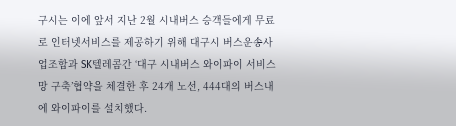구시는 이에 앞서 지난 2월 시내버스 승객들에게 무료로 인터넷서비스를 제공하기 위해 대구시 버스운송사업조합과 SK텔레콤간 ‘대구 시내버스 와이파이 서비스망 구축’협약을 체결한 후 24개 노선, 444대의 버스내에 와이파이를 설치했다.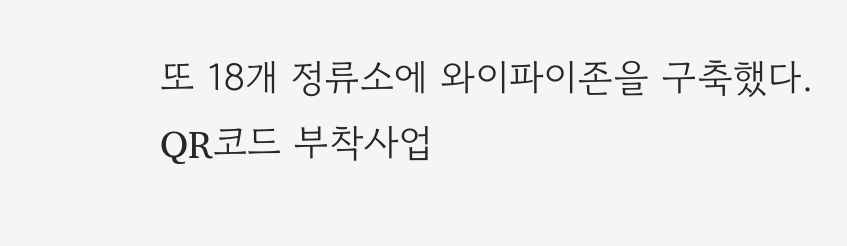또 18개 정류소에 와이파이존을 구축했다.
QR코드 부착사업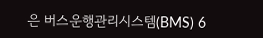은 버스운행관리시스템(BMS) 6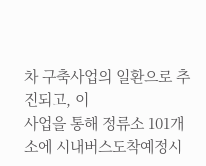차 구축사업의 일환으로 추진되고, 이
사업을 통해 정류소 101개소에 시내버스도착예정시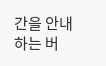간을 안내하는 버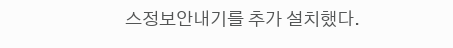스정보안내기를 추가 설치했다.